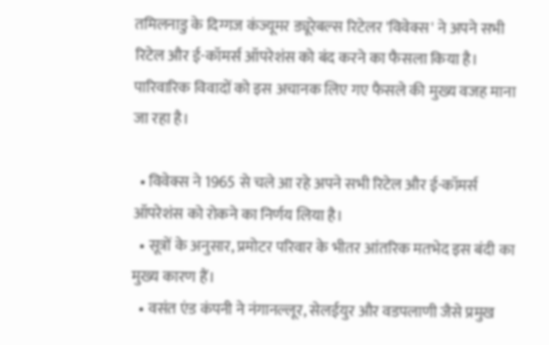तमिलनाडु के दिग्गज कंज्यूमर ड्यूरेबल्स रिटेलर 'विवेक्स' ने अपने सभी रिटेल और ई-कॉमर्स ऑपरेशंस को बंद करने का फैसला किया है। पारिवारिक विवादों को इस अचानक लिए गए फैसले की मुख्य वजह माना जा रहा है।

  • विवेक्स ने 1965 से चले आ रहे अपने सभी रिटेल और ई-कॉमर्स ऑपरेशंस को रोकने का निर्णय लिया है।
  • सूत्रों के अनुसार, प्रमोटर परिवार के भीतर आंतरिक मतभेद इस बंदी का मुख्य कारण हैं।
  • वसंत एंड कंपनी ने नंगानल्लूर, सेलईयुर और वडपलाणी जैसे प्रमुख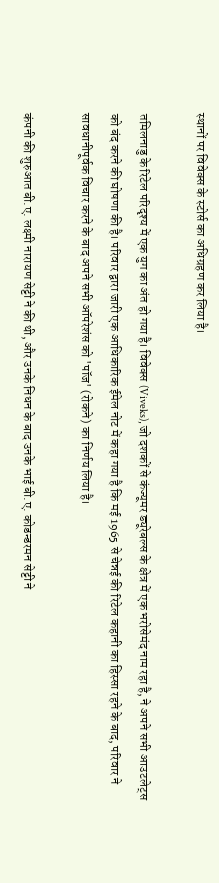स्थानों पर विवेक्स के स्टोर्स का अधिग्रहण कर लिया है।

तमिलनाडु के रिटेल परिदृश्य में एक युग का अंत हो गया है। विवेक्स (Viveks), जो दशकों से कंज्यूमर ड्यूरेबल्स के क्षेत्र में एक भरोसेमंद नाम रहा है, ने अपने सभी आउटलेट्स को बंद करने की घोषणा की है। परिवार द्वारा जारी एक आधिकारिक ईमेल नोट में कहा गया है कि मई 1965 से चेन्नई की रिटेल कहानी का हिस्सा रहने के बाद, परिवार ने सावधानीपूर्वक विचार करने के बाद अपने सभी ऑपरेशंस को 'पॉज' (रोकने) का निर्णय लिया है।

कंपनी की शुरुआत बी.ए. लक्ष्मी नारायण सेट्टी ने की थी, और उनके निधन के बाद उनके भाई बी.ए. कोडन्डरमन सेट्टी ने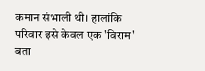कमान संभाली थी। हालांकि परिवार इसे केवल एक 'विराम' बता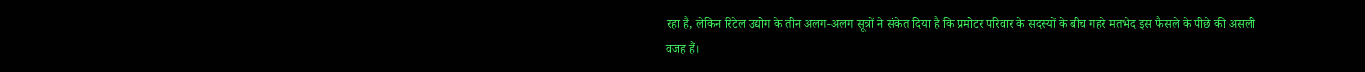रहा है, लेकिन रिटेल उद्योग के तीन अलग-अलग सूत्रों ने संकेत दिया है कि प्रमोटर परिवार के सदस्यों के बीच गहरे मतभेद इस फैसले के पीछे की असली वजह हैं।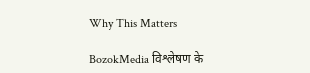Why This Matters

BozokMedia विश्लेषण के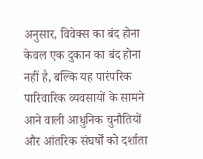अनुसार, विवेक्स का बंद होना केवल एक दुकान का बंद होना नहीं है, बल्कि यह पारंपरिक पारिवारिक व्यवसायों के सामने आने वाली आधुनिक चुनौतियों और आंतरिक संघर्षों को दर्शाता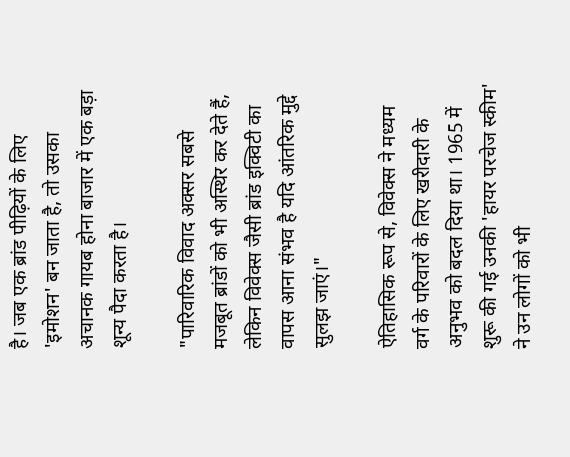है। जब एक ब्रांड पीढ़ियों के लिए 'इमोशन' बन जाता है, तो उसका अचानक गायब होना बाजार में एक बड़ा शून्य पैदा करता है।

"पारिवारिक विवाद अक्सर सबसे मजबूत ब्रांडों को भी अस्थिर कर देते हैं, लेकिन विवेक्स जैसी ब्रांड इक्विटी का वापस आना संभव है यदि आंतरिक मुद्दे सुलझ जाएं।"

ऐतिहासिक रूप से, विवेक्स ने मध्यम वर्ग के परिवारों के लिए खरीदारी के अनुभव को बदल दिया था। 1965 में शुरू की गई उनकी 'हायर परचेज स्कीम' ने उन लोगों को भी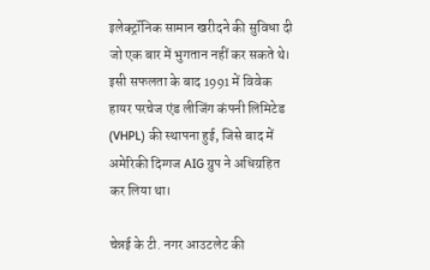इलेक्ट्रॉनिक सामान खरीदने की सुविधा दी जो एक बार में भुगतान नहीं कर सकते थे। इसी सफलता के बाद 1991 में विवेक हायर परचेज एंड लीजिंग कंपनी लिमिटेड (VHPL) की स्थापना हुई, जिसे बाद में अमेरिकी दिग्गज AIG ग्रुप ने अधिग्रहित कर लिया था।

चेन्नई के टी. नगर आउटलेट की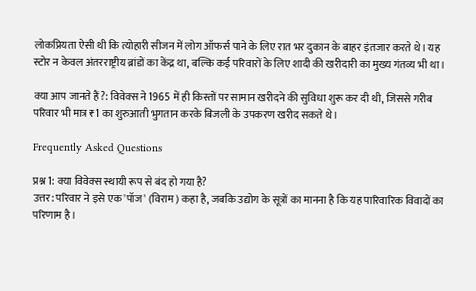लोकप्रियता ऐसी थी कि त्योहारी सीजन में लोग ऑफर्स पाने के लिए रात भर दुकान के बाहर इंतजार करते थे। यह स्टोर न केवल अंतरराष्ट्रीय ब्रांडों का केंद्र था, बल्कि कई परिवारों के लिए शादी की खरीदारी का मुख्य गंतव्य भी था।

क्या आप जानते हैं?: विवेक्स ने 1965 में ही किस्तों पर सामान खरीदने की सुविधा शुरू कर दी थी, जिससे गरीब परिवार भी मात्र ₹1 का शुरुआती भुगतान करके बिजली के उपकरण खरीद सकते थे।

Frequently Asked Questions

प्रश्न 1: क्या विवेक्स स्थायी रूप से बंद हो गया है?
उत्तर: परिवार ने इसे एक 'पॉज' (विराम) कहा है, जबकि उद्योग के सूत्रों का मानना है कि यह पारिवारिक विवादों का परिणाम है।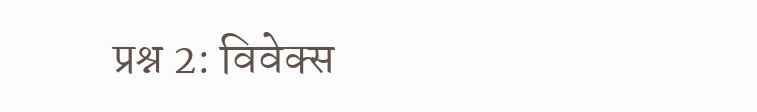प्रश्न 2: विवेक्स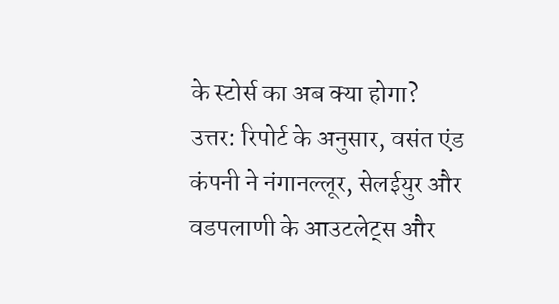के स्टोर्स का अब क्या होगा?
उत्तर: रिपोर्ट के अनुसार, वसंत एंड कंपनी ने नंगानल्लूर, सेलईयुर और वडपलाणी के आउटलेट्स और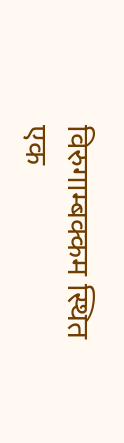विरुगाम्बक्कम स्थित एक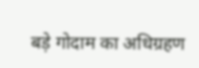बड़े गोदाम का अधिग्रहण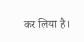कर लिया है।